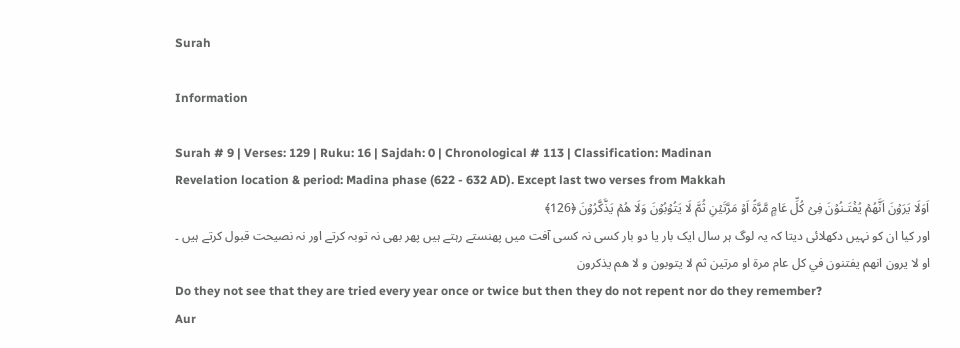Surah

Information

Surah # 9 | Verses: 129 | Ruku: 16 | Sajdah: 0 | Chronological # 113 | Classification: Madinan
Revelation location & period: Madina phase (622 - 632 AD). Except last two verses from Makkah
اَوَلَا يَرَوۡنَ اَنَّهُمۡ يُفۡتَـنُوۡنَ فِىۡ كُلِّ عَامٍ مَّرَّةً اَوۡ مَرَّتَيۡنِ ثُمَّ لَا يَتُوۡبُوۡنَ وَلَا هُمۡ يَذَّكَّرُوۡنَ ﴿126﴾
اور کیا ان کو نہیں دکھلائی دیتا کہ یہ لوگ ہر سال ایک بار یا دو بار کسی نہ کسی آفت میں پھنستے رہتے ہیں پھر بھی نہ توبہ کرتے اور نہ نصیحت قبول کرتے ہیں ۔
او لا يرون انهم يفتنون في كل عام مرة او مرتين ثم لا يتوبون و لا هم يذكرون
Do they not see that they are tried every year once or twice but then they do not repent nor do they remember?
Aur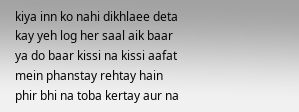kiya inn ko nahi dikhlaee deta kay yeh log her saal aik baar ya do baar kissi na kissi aafat mein phanstay rehtay hain phir bhi na toba kertay aur na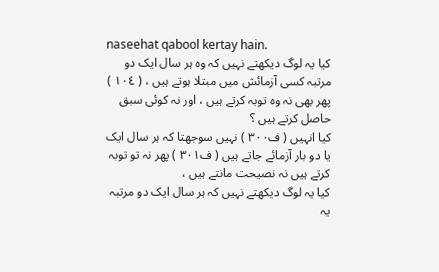naseehat qabool kertay hain.
کیا یہ لوگ دیکھتے نہیں کہ وہ ہر سال ایک دو مرتبہ کسی آزمائش میں مبتلا ہوتے ہیں ، ( ١٠٤ ) پھر بھی نہ وہ توبہ کرتے ہیں ، اور نہ کوئی سبق حاصل کرتے ہیں ؟
کیا انہیں ( ف۳۰۰ ) نہیں سوجھتا کہ ہر سال ایک یا دو بار آزمائے جاتے ہیں ( ف۳۰۱ ) پھر نہ تو توبہ کرتے ہیں نہ نصیحت مانتے ہیں ،
کیا یہ لوگ دیکھتے نہیں کہ ہر سال ایک دو مرتبہ یہ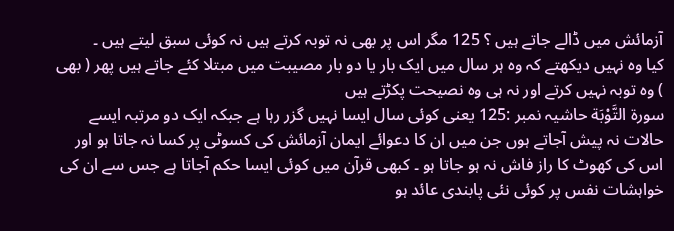آزمائش میں ڈالے جاتے ہیں ؟ 125 مگر اس پر بھی نہ توبہ کرتے ہیں نہ کوئی سبق لیتے ہیں ۔
کیا وہ نہیں دیکھتے کہ وہ ہر سال میں ایک بار یا دو بار مصیبت میں مبتلا کئے جاتے ہیں پھر ( بھی ) وہ توبہ نہیں کرتے اور نہ ہی وہ نصیحت پکڑتے ہیں
سورة التَّوْبَة حاشیہ نمبر :125 یعنی کوئی سال ایسا نہیں گزر رہا ہے جبکہ ایک دو مرتبہ ایسے حالات نہ پیش آجاتے ہوں جن میں ان کا دعوائے ایمان آزمائش کی کسوٹی پر کسا نہ جاتا ہو اور اس کی کھوٹ کا راز فاش نہ ہو جاتا ہو ۔ کبھی قرآن میں کوئی ایسا حکم آجاتا ہے جس سے ان کی خواہشات نفس پر کوئی نئی پابندی عائد ہو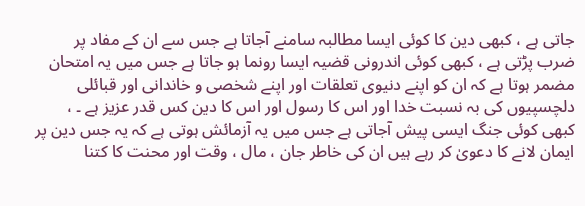جاتی ہے ، کبھی دین کا کوئی ایسا مطالبہ سامنے آجاتا ہے جس سے ان کے مفاد پر ضرب پڑتی ہے ، کبھی کوئی اندرونی قضیہ ایسا رونما ہو جاتا ہے جس میں یہ امتحان مضمر ہوتا ہے کہ ان کو اپنے دنیوی تعلقات اور اپنے شخصی و خاندانی اور قبائلی دلچسپیوں کی بہ نسبت خدا اور اس کا رسول اور اس کا دین کس قدر عزیز ہے ۔ ، کبھی کوئی جنگ ایسی پیش آجاتی ہے جس میں یہ آزمائش ہوتی ہے کہ یہ جس دین پر ایمان لانے کا دعویٰ کر رہے ہیں ان کی خاطر جان ، مال ، وقت اور محنت کا کتنا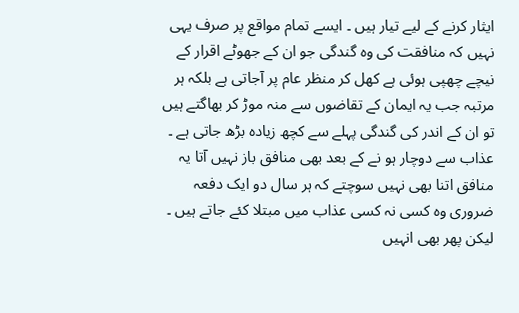ایثار کرنے کے لیے تیار ہیں ۔ ایسے تمام مواقع پر صرف یہی نہیں کہ منافقت کی وہ گندگی جو ان کے جھوٹے اقرار کے نیچے چھپی ہوئی ہے کھل کر منظر عام پر آجاتی ہے بلکہ ہر مرتبہ جب یہ ایمان کے تقاضوں سے منہ موڑ کر بھاگتے ہیں تو ان کے اندر کی گندگی پہلے سے کچھ زیادہ بڑھ جاتی ہے ۔
عذاب سے دوچار ہو نے کے بعد بھی منافق باز نہیں آتا یہ منافق اتنا بھی نہیں سوچتے کہ ہر سال دو ایک دفعہ ضروری وہ کسی نہ کسی عذاب میں مبتلا کئے جاتے ہیں ۔ لیکن پھر بھی انہیں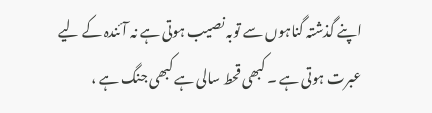اپنے گذشتہ گناہوں سے توبہ نصیب ہوتی ہے نہ آئندہ کے لیے عبرت ہوتی ہے ۔ کبھی قحط سالی ہے کبھی جنگ ہے ،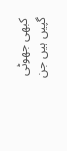کبھی جھوٹی گپیں ہیں جن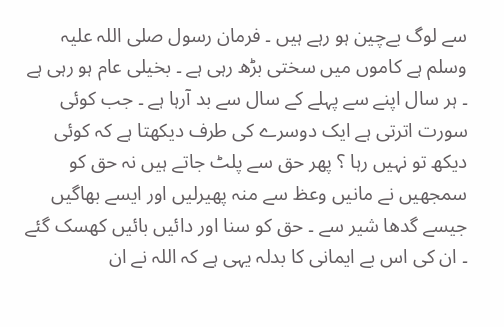سے لوگ بےچین ہو رہے ہیں ۔ فرمان رسول صلی اللہ علیہ وسلم ہے کاموں میں سختی بڑھ رہی ہے ۔ بخیلی عام ہو رہی ہے ۔ ہر سال اپنے سے پہلے کے سال سے بد آرہا ہے ۔ جب کوئی سورت اترتی ہے ایک دوسرے کی طرف دیکھتا ہے کہ کوئی دیکھ تو نہیں رہا ؟ پھر حق سے پلٹ جاتے ہیں نہ حق کو سمجھیں نے مانیں وعظ سے منہ پھیرلیں اور ایسے بھاگیں جیسے گدھا شیر سے ۔ حق کو سنا اور دائیں بائیں کھسک گئے ۔ ان کی اس بے ایمانی کا بدلہ یہی ہے کہ اللہ نے ان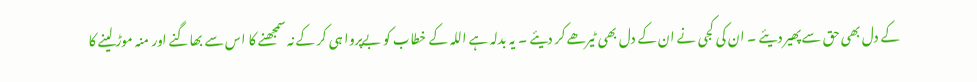کے دل بھی حق سے پھیر دیئے ۔ ان کی کجی نے ان کے دل بھی ٹیرھے کر دیئے ۔ یہ بدلہ ہے اللہ کے خطاب کو بےپروا ہی کر کے نہ سمجھنے کا اس سے بھاگنے اور منہ موڑ لینے کا